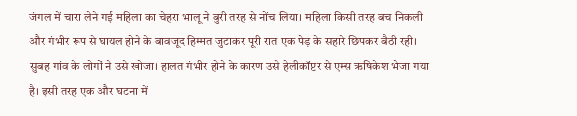जंगल में चारा लेने गई महिला का चेहरा भालू ने बुरी तरह से नोंच लिया। महिला किसी तरह बच निकली और गंभीर रूप से घायल होने के बावजूद हिम्मत जुटाकर पूरी रात एक पेड़ के सहारे छिपकर बैठी रही। सुबह गांव के लोगों ने उसे खोजा। हालत गंभीर होने के कारण उसे हेलीकॉप्टर से एम्स ऋषिकेश भेजा गया है। इसी तरह एक और घटना में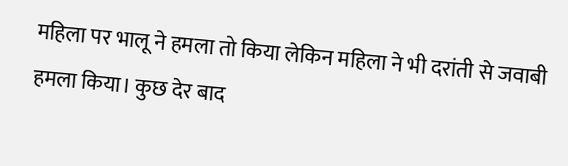महिला पर भालू ने हमला तो किया लेकिन महिला ने भी दरांती से जवाबी हमला किया। कुछ देर बाद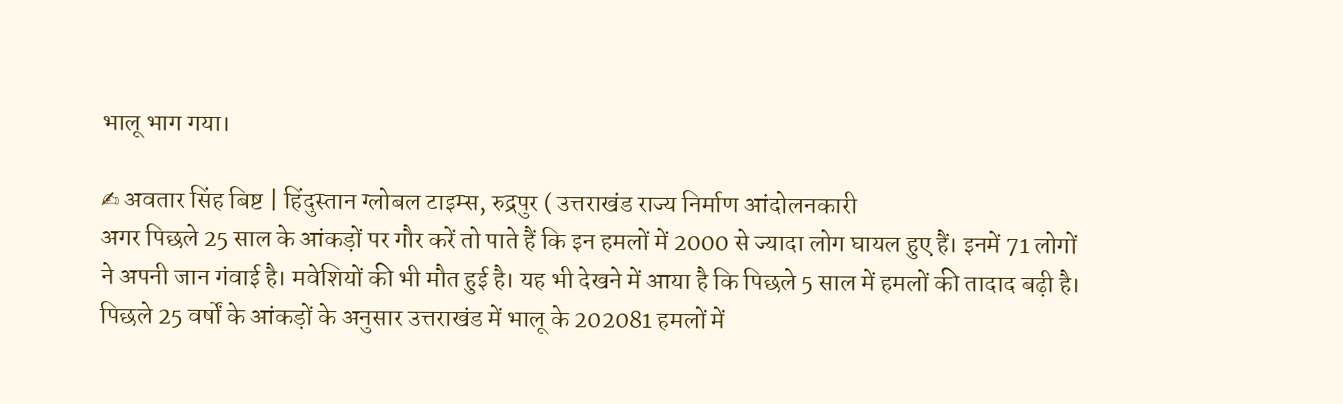भालू भाग गया।

✍ अवतार सिंह बिष्ट | हिंदुस्तान ग्लोबल टाइम्स, रुद्रपुर ( उत्तराखंड राज्य निर्माण आंदोलनकारी
अगर पिछले 25 साल के आंकड़ों पर गौर करें तो पाते हैं कि इन हमलों में 2000 से ज्यादा लोग घायल हुए हैं। इनमें 71 लोगों ने अपनी जान गंवाई है। मवेशियों की भी मौत हुई है। यह भी देखने में आया है कि पिछले 5 साल में हमलों की तादाद बढ़ी है।
पिछले 25 वर्षों के आंकड़ों के अनुसार उत्तराखंड में भालू के 202081 हमलों में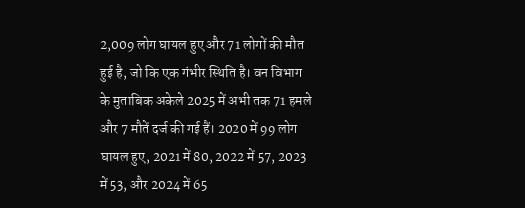2,009 लोग घायल हुए और 71 लोगों की मौत हुई है, जो कि एक गंभीर स्थिति है। वन विभाग के मुताबिक अकेले 2025 में अभी तक 71 हमले और 7 मौतें दर्ज की गई हैं। 2020 में 99 लोग घायल हुए, 2021 में 80, 2022 में 57, 2023 में 53, और 2024 में 65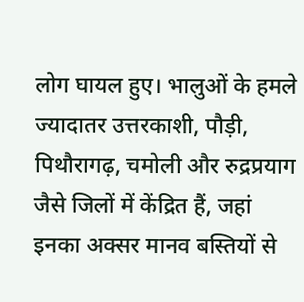लोग घायल हुए। भालुओं के हमले ज्यादातर उत्तरकाशी, पौड़ी, पिथौरागढ़, चमोली और रुद्रप्रयाग जैसे जिलों में केंद्रित हैं, जहां इनका अक्सर मानव बस्तियों से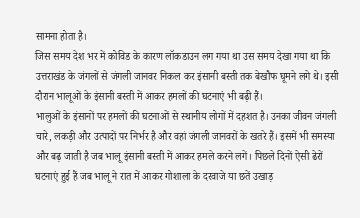सामना होता है।
जिस समय देश भर में कोविड के कारण लॉकडाउन लग गया था उस समय देखा गया था कि उत्तराखंड के जंगलों से जंगली जानवर निकल कर इंसानी बस्ती तक बेखौफ घूमने लगे थे। इसी दौरान भालूओं के इंसानी बस्ती में आकर हमलों की घटनाएं भी बढ़ी हैं।
भालुओं के इंसानों पर हमलों की घटनाओं से स्थानीय लोगों में दहशत है। उनका जीवन जंगली चारे, लकड़ी और उत्पादों पर निर्भर है और वहां जंगली जानवरों के खतरे हैं। इसमें भी समस्या और बढ़ जाती है जब भालू इंसानी बस्ती में आकर हमले करने लगें। पिछले दिनों ऐसी ढेरों घटनाएं हुई हैं जब भालू ने रात में आकर गोशाला के दरवाजे या छतें उखाड़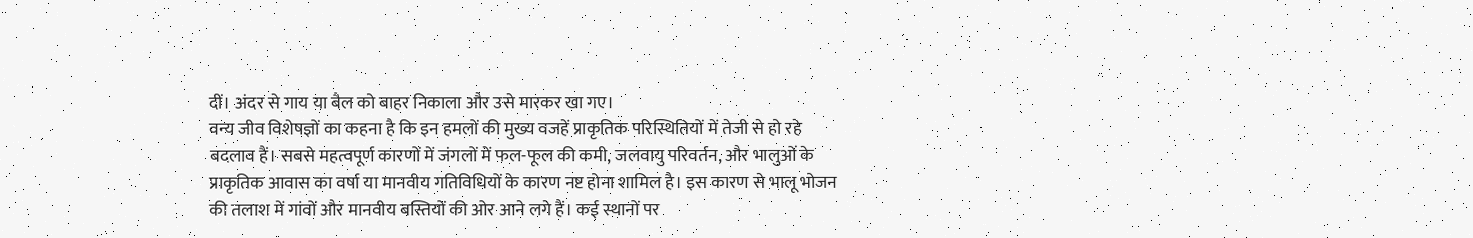दीं। अंदर से गाय या बैल को बाहर निकाला और उसे मारकर खा गए।
वन्य जीव विशेषज्ञों का कहना है कि इन हमलों की मुख्य वजहें प्राकृतिक परिस्थितियों में तेजी से हो रहे बदलाव हैं। सबसे महत्वपूर्ण कारणों में जंगलों में फल-फूल की कमी, जलवायु परिवर्तन, और भालुओं के प्राकृतिक आवास का वर्षा या मानवीय गतिविधियों के कारण नष्ट होना शामिल है। इस कारण से भालू भोजन की तलाश में गांवों और मानवीय बस्तियों की ओर आने लगे हैं। कई स्थानों पर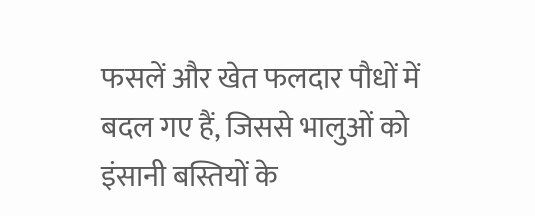फसलें और खेत फलदार पौधों में बदल गए हैं, जिससे भालुओं को इंसानी बस्तियों के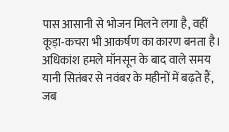पास आसानी से भोजन मिलने लगा है, वहीं कूड़ा-कचरा भी आकर्षण का कारण बनता है।
अधिकांश हमले मॉनसून के बाद वाले समय यानी सितंबर से नवंबर के महीनों में बढ़ते हैं, जब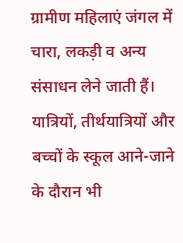ग्रामीण महिलाएं जंगल में चारा, लकड़ी व अन्य संसाधन लेने जाती हैं। यात्रियों, तीर्थयात्रियों और बच्चों के स्कूल आने-जाने के दौरान भी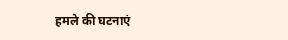हमले की घटनाएं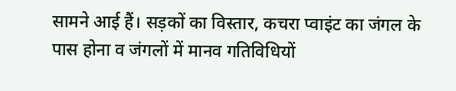सामने आई हैं। सड़कों का विस्तार, कचरा प्वाइंट का जंगल के पास होना व जंगलों में मानव गतिविधियों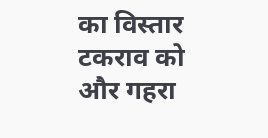का विस्तार टकराव को और गहरा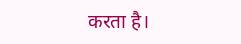करता है।